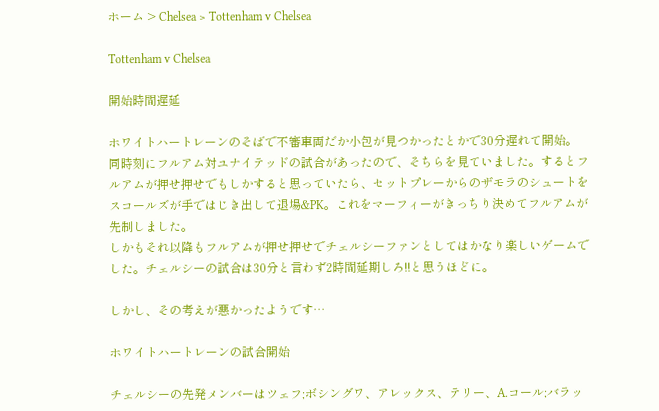ホーム > Chelsea > Tottenham v Chelsea

Tottenham v Chelsea

開始時間遅延

ホワイトハートレーンのそばで不審車両だか小包が見つかったとかで30分遅れて開始。
同時刻にフルアム対ユナイテッドの試合があったので、そちらを見ていました。するとフルアムが押せ押せでもしかすると思っていたら、セットプレーからのザモラのシュートをスコールズが手ではじき出して退場&PK。これをマーフィーがきっちり決めてフルアムが先制しました。
しかもそれ以降もフルアムが押せ押せでチェルシーファンとしてはかなり楽しいゲームでした。チェルシーの試合は30分と言わず2時間延期しろ!!と思うほどに。

しかし、その考えが悪かったようです…

ホワイトハートレーンの試合開始

チェルシーの先発メンバーはツェフ;ボシングワ、アレックス、テリー、A.コール;バラッ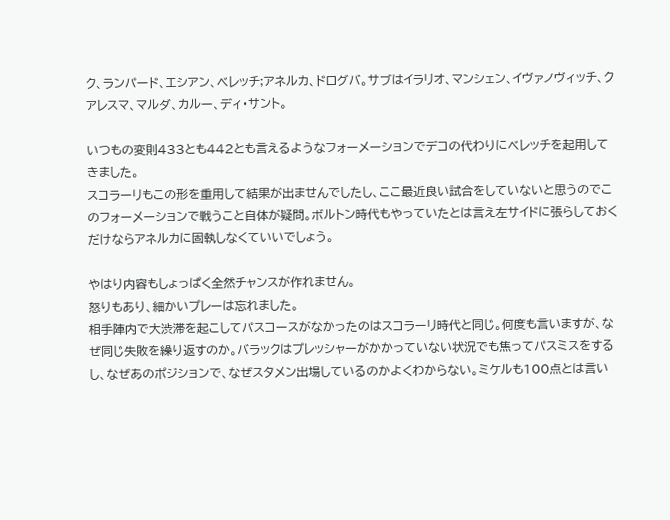ク、ランパード、エシアン、ベレッチ;アネルカ、ドログバ。サブはイラリオ、マンシェン、イヴァノヴィッチ、クアレスマ、マルダ、カルー、ディ・サント。

いつもの変則433とも442とも言えるようなフォーメーションでデコの代わりにベレッチを起用してきました。
スコラーリもこの形を重用して結果が出ませんでしたし、ここ最近良い試合をしていないと思うのでこのフォーメーションで戦うこと自体が疑問。ボルトン時代もやっていたとは言え左サイドに張らしておくだけならアネルカに固執しなくていいでしょう。

やはり内容もしょっぱく全然チャンスが作れません。
怒りもあり、細かいプレーは忘れました。
相手陣内で大渋滞を起こしてパスコースがなかったのはスコラーリ時代と同じ。何度も言いますが、なぜ同じ失敗を繰り返すのか。バラックはプレッシャーがかかっていない状況でも焦ってパスミスをするし、なぜあのポジションで、なぜスタメン出場しているのかよくわからない。ミケルも100点とは言い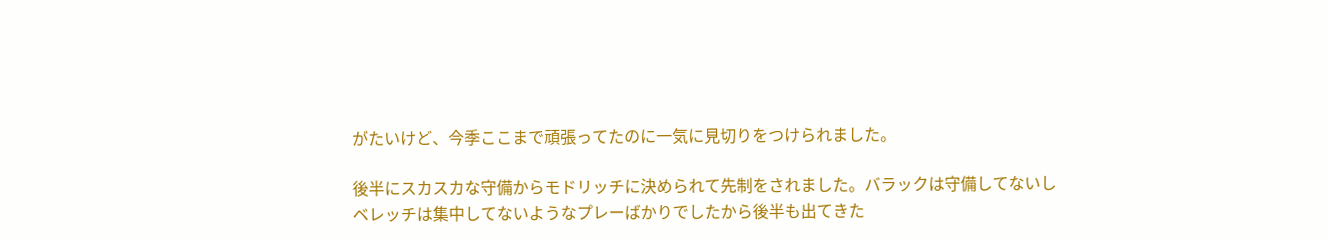がたいけど、今季ここまで頑張ってたのに一気に見切りをつけられました。

後半にスカスカな守備からモドリッチに決められて先制をされました。バラックは守備してないしベレッチは集中してないようなプレーばかりでしたから後半も出てきた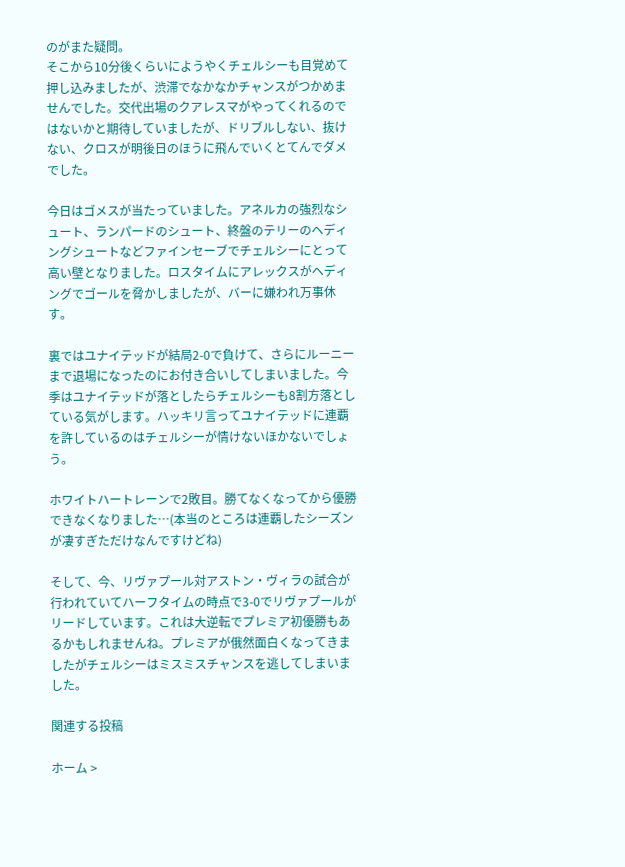のがまた疑問。
そこから10分後くらいにようやくチェルシーも目覚めて押し込みましたが、渋滞でなかなかチャンスがつかめませんでした。交代出場のクアレスマがやってくれるのではないかと期待していましたが、ドリブルしない、抜けない、クロスが明後日のほうに飛んでいくとてんでダメでした。

今日はゴメスが当たっていました。アネルカの強烈なシュート、ランパードのシュート、終盤のテリーのヘディングシュートなどファインセーブでチェルシーにとって高い壁となりました。ロスタイムにアレックスがヘディングでゴールを脅かしましたが、バーに嫌われ万事休す。

裏ではユナイテッドが結局2-0で負けて、さらにルーニーまで退場になったのにお付き合いしてしまいました。今季はユナイテッドが落としたらチェルシーも8割方落としている気がします。ハッキリ言ってユナイテッドに連覇を許しているのはチェルシーが情けないほかないでしょう。

ホワイトハートレーンで2敗目。勝てなくなってから優勝できなくなりました…(本当のところは連覇したシーズンが凄すぎただけなんですけどね)

そして、今、リヴァプール対アストン・ヴィラの試合が行われていてハーフタイムの時点で3-0でリヴァプールがリードしています。これは大逆転でプレミア初優勝もあるかもしれませんね。プレミアが俄然面白くなってきましたがチェルシーはミスミスチャンスを逃してしまいました。

関連する投稿

ホーム >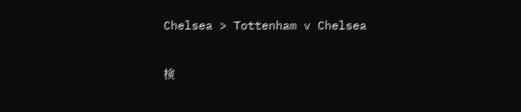Chelsea > Tottenham v Chelsea

検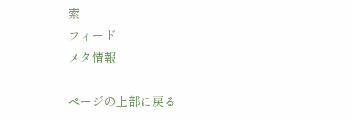索
フィード
メタ情報

ページの上部に戻る